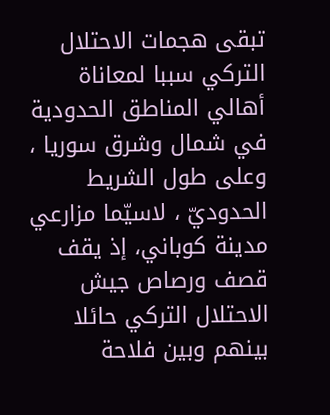تبقى هجمات الاحتلال التركي سببا لمعاناة أهالي المناطق الحدودية في شمال وشرق سوريا ، وعلى طول الشريط الحدوديّ ، لاسيّما مزارعي مدينة كوباني، إذ يقف قصف ورصاص جيش الاحتلال التركي حائلا بينهم وبين فلاحة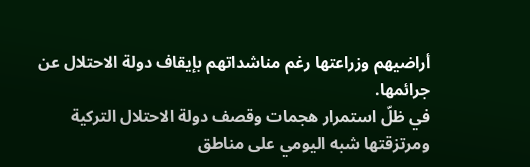أراضيهم وزراعتها رغم مناشداتهم بإيقاف دولة الاحتلال عن جرائمها.
في ظلّ استمرار هجمات وقصف دولة الاحتلال التركية ومرتزقتها شبه اليومي على مناطق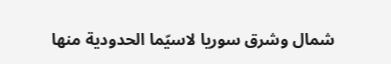شمال وشرق سوريا لاسيّما الحدودية منها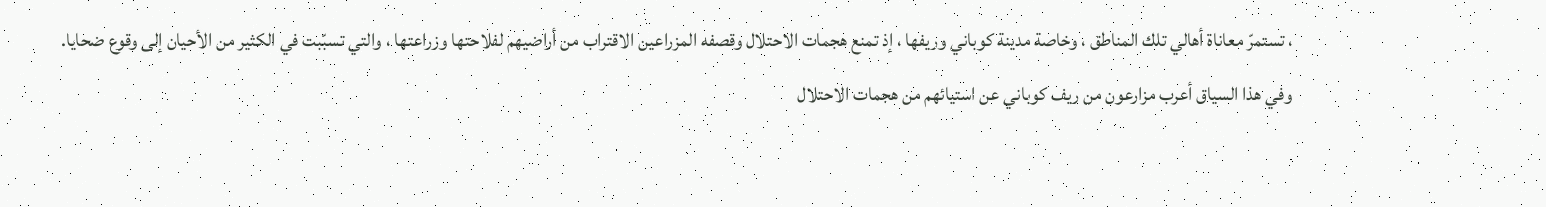، تستمرّ معاناة أهالي تلك المناطق ، وخاصة مدينة كوباني وريفها ، إذ تمنع هجمات الاحتلال وقصفه المزراعين الاقتراب من أراضيهم لفلاحتها وزراعتها ، والتي تسبّبت في الكثير من الأحيان إلى وقوع ضحايا.
وفي هذا السياق أعرب مزارعون من ريف كوباني عن استيائهم من هجمات الاحتلال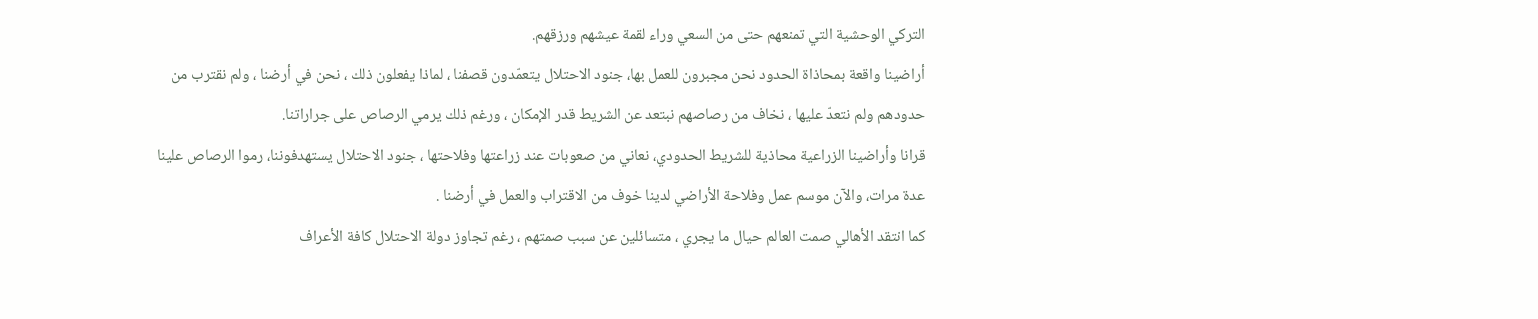التركي الوحشية التي تمنعهم حتى من السعي وراء لقمة عيشهم ورزقهم.
أراضينا واقعة بمحاذاة الحدود نحن مجبرون للعمل بها، جنود الاحتلال يتعمّدون قصفنا ، لماذا يفعلون ذلك ، نحن في أرضنا ، ولم نقترب من حدودهم ولم نتعدّ عليها ، نخاف من رصاصهم نبتعد عن الشريط قدر الإمكان ، ورغم ذلك يرمي الرصاص على جراراتنا.
قرانا وأراضينا الزراعية محاذية للشريط الحدودي، نعاني من صعوبات عند زراعتها وفلاحتها ، جنود الاحتلال يستهدفوننا، رموا الرصاص علينا عدة مرات، والآن موسم عمل وفلاحة الأراضي لدينا خوف من الاقتراب والعمل في أرضنا .
كما انتقد الأهالي صمت العالم حيال ما يجري ، متسائلين عن سبب صمتهم ، رغم تجاوز دولة الاحتلال كافة الأعراف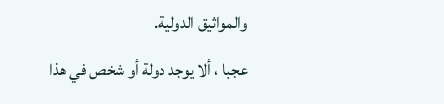والمواثيق الدولية.
عجبا ، ألا يوجد دولة أو شخص في هذا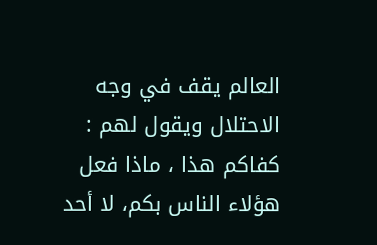العالم يقف في وجه الاحتلال ويقول لهم : كفاكم هذا ، ماذا فعل هؤلاء الناس بكم، لا أحد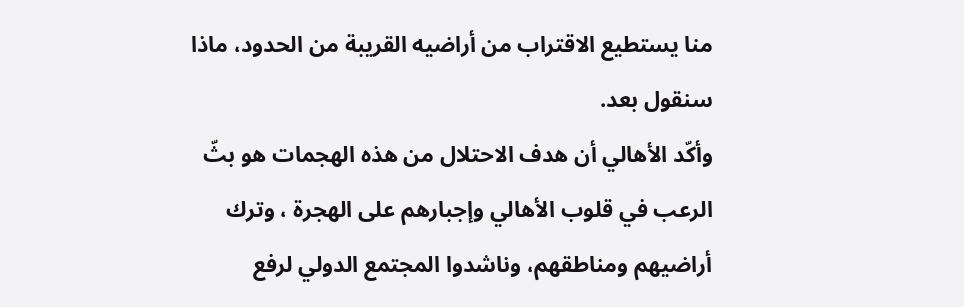منا يستطيع الاقتراب من أراضيه القريبة من الحدود، ماذا سنقول بعد.
وأكّد الأهالي أن هدف الاحتلال من هذه الهجمات هو بثّ الرعب في قلوب الأهالي وإجبارهم على الهجرة ، وترك أراضيهم ومناطقهم، وناشدوا المجتمع الدولي لرفع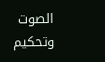الصوت وتحكيم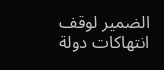الضمير لوقف انتهاكات دولة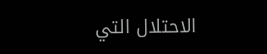الاحتلال التي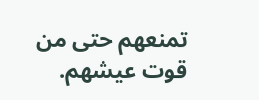تمنعهم حتى من قوت عيشهم.